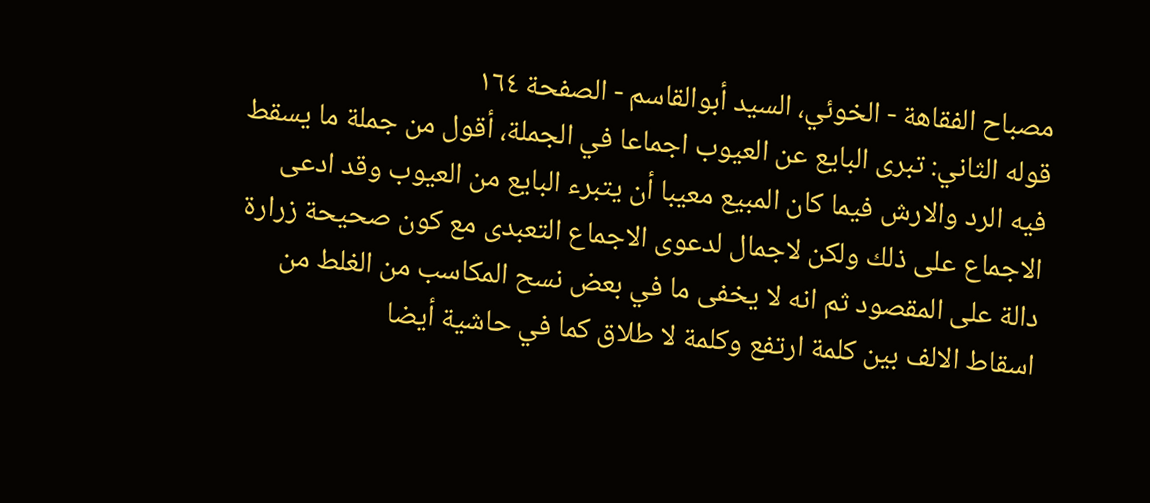مصباح الفقاهة - الخوئي، السيد أبوالقاسم - الصفحة ١٦٤
قوله الثاني: تبرى البايع عن العيوب اجماعا في الجملة، أقول من جملة ما يسقط فيه الرد والارش فيما كان المبيع معيبا أن يتبرء البايع من العيوب وقد ادعى الاجماع على ذلك ولكن لاجمال لدعوى الاجماع التعبدى مع كون صحيحة زرارة دالة على المقصود ثم انه لا يخفى ما في بعض نسح المكاسب من الغلط من اسقاط الالف بين كلمة ارتفع وكلمة لا طلاق كما في حاشية أيضا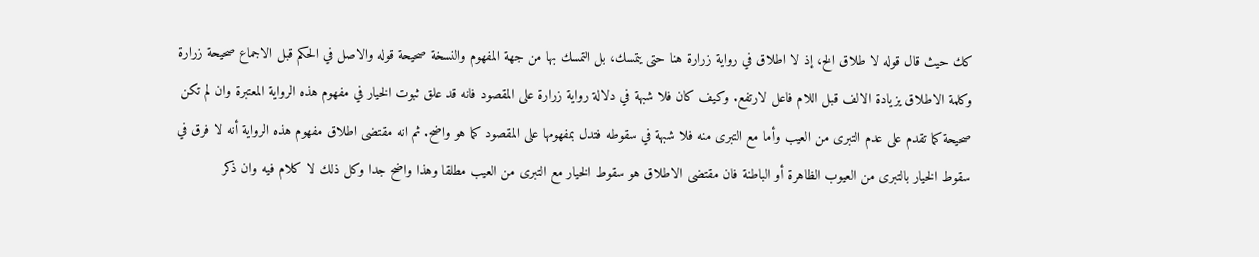كك حيث قال قوله لا طلاق الخ، إذ لا اطلاق في رواية زرارة هنا حتى يتمسك، بل التمسك بها من جهة المفهوم والنسخة صحيحة قوله والاصل في الحكم قبل الاجماع صحيحة زرارة وكلمة الاطلاق يزيادة الالف قبل اللام فاعل لارتفع. وكيف كان فلا شبهة في دلالة رواية زرارة على المقصود فانه قد علق ثبوت الخيار في مفهوم هذه الرواية المعتبرة وان لم تكن صحيحة كما تقدم على عدم التبرى من العيب وأما مع التبرى منه فلا شبهة في سقوطه فتدل بمفهومها على المقصود كما هو واضح. ثم انه مقتضى اطلاق مفهوم هذه الرواية أنه لا فرق في سقوط الخيار بالتبرى من العيوب الظاهرة أو الباطنة فان مقتضى الاطلاق هو سقوط الخيار مع التبرى من العيب مطلقا وهذا واضح جدا وكل ذلك لا كلام فيه وان ذكر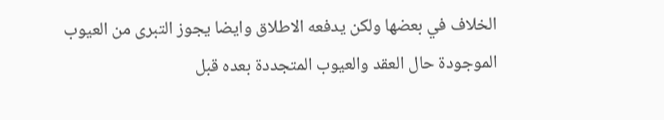الخلاف في بعضها ولكن يدفعه الاطلاق وايضا يجوز التبرى من العيوب الموجودة حال العقد والعيوب المتجددة بعده قبل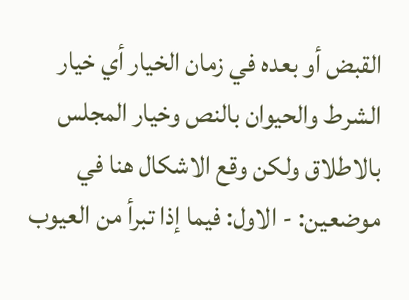القبض أو بعده في زمان الخيار أي خيار الشرط والحيوان بالنص وخيار المجلس بالاطلاق ولكن وقع الاشكال هنا في موضعين: - الاول: فيما إذا تبرأ من العيوب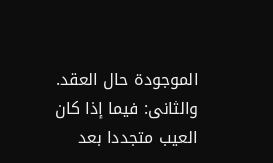الموجودة حال العقد. والثانى: فيما إذا كان العيب متجددا بعد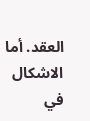العقد. أما الاشكال في